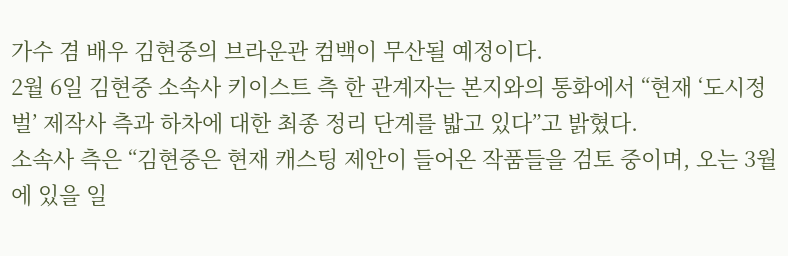가수 겸 배우 김현중의 브라운관 컴백이 무산될 예정이다.
2월 6일 김현중 소속사 키이스트 측 한 관계자는 본지와의 통화에서 “현재 ‘도시정벌’ 제작사 측과 하차에 대한 최종 정리 단계를 밟고 있다”고 밝혔다.
소속사 측은 “김현중은 현재 캐스팅 제안이 들어온 작품들을 검토 중이며, 오는 3월에 있을 일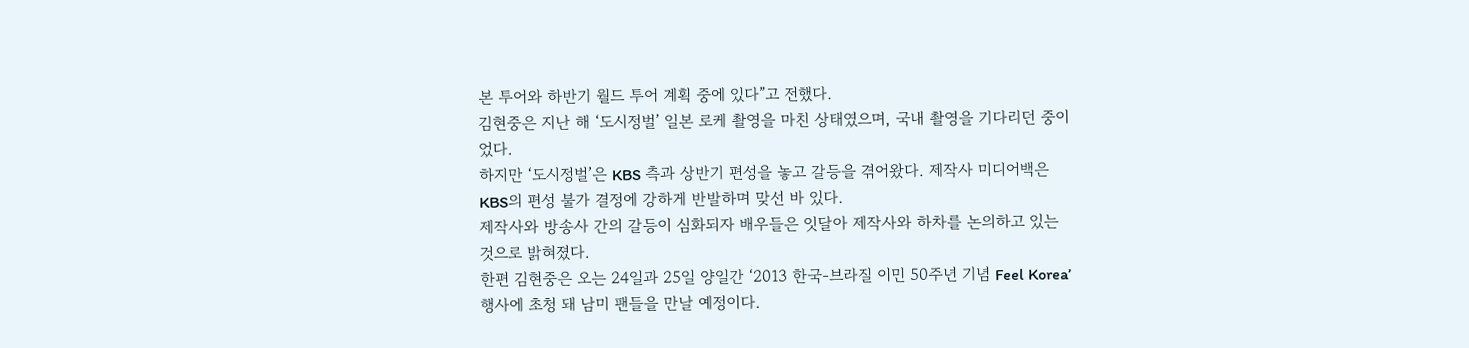본 투어와 하반기 월드 투어 계획 중에 있다”고 전했다.
김현중은 지난 해 ‘도시정벌’ 일본 로케 촬영을 마친 상태였으며, 국내 촬영을 기다리던 중이었다.
하지만 ‘도시정벌’은 KBS 측과 상반기 편성을 놓고 갈등을 겪어왔다. 제작사 미디어백은 KBS의 편성 불가 결정에 강하게 반발하며 맞선 바 있다.
제작사와 방송사 간의 갈등이 심화되자 배우들은 잇달아 제작사와 하차를 논의하고 있는 것으로 밝혀졌다.
한편 김현중은 오는 24일과 25일 양일간 ‘2013 한국-브라질 이민 50주년 기념 Feel Korea’행사에 초청 돼 남미 팬들을 만날 예정이다.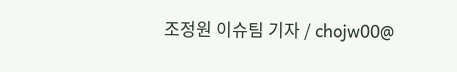조정원 이슈팀 기자 / chojw00@